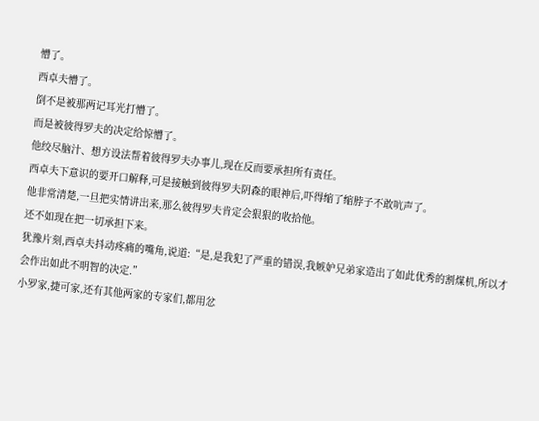懵了。
西卓夫懵了。
倒不是被那两记耳光打懵了。
而是被彼得罗夫的决定给惊懵了。
他绞尽脑汁、想方设法帮着彼得罗夫办事儿,现在反而要承担所有责任。
西卓夫下意识的要开口解释,可是接触到彼得罗夫阴森的眼神后,吓得缩了缩脖子不敢吭声了。
他非常清楚,一旦把实情讲出来,那么彼得罗夫肯定会狠狠的收拾他。
还不如现在把一切承担下来。
犹豫片刻,西卓夫抖动疼痛的嘴角,说道:“是,是我犯了严重的错误,我嫉妒兄弟家造出了如此优秀的割煤机,所以才会作出如此不明智的决定.”
小罗家,捷可家,还有其他两家的专家们,都用忿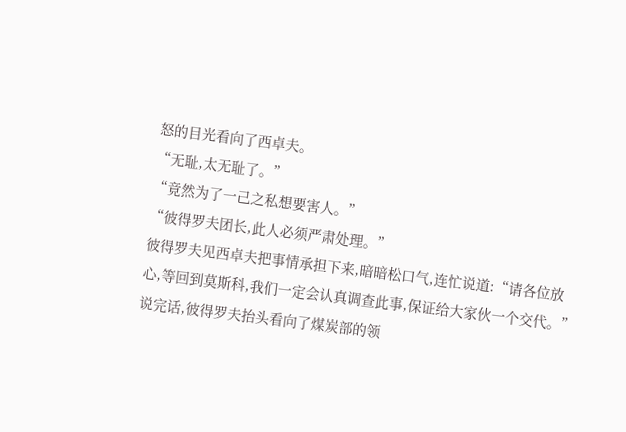怒的目光看向了西卓夫。
“无耻,太无耻了。”
“竟然为了一己之私想要害人。”
“彼得罗夫团长,此人必须严肃处理。”
彼得罗夫见西卓夫把事情承担下来,暗暗松口气,连忙说道:“请各位放心,等回到莫斯科,我们一定会认真调查此事,保证给大家伙一个交代。”
说完话,彼得罗夫抬头看向了煤炭部的领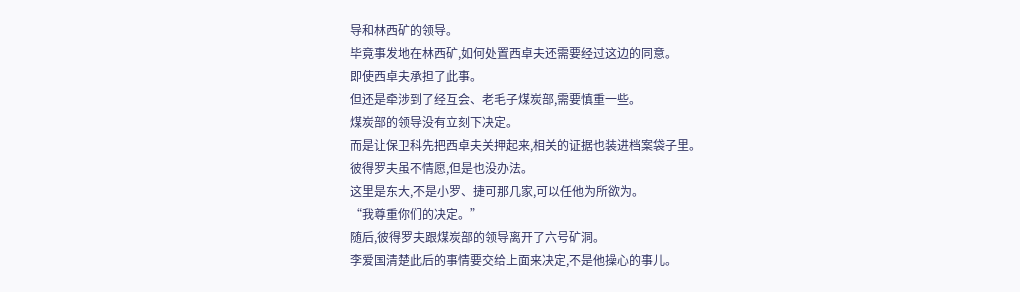导和林西矿的领导。
毕竟事发地在林西矿,如何处置西卓夫还需要经过这边的同意。
即使西卓夫承担了此事。
但还是牵涉到了经互会、老毛子煤炭部,需要慎重一些。
煤炭部的领导没有立刻下决定。
而是让保卫科先把西卓夫关押起来,相关的证据也装进档案袋子里。
彼得罗夫虽不情愿,但是也没办法。
这里是东大,不是小罗、捷可那几家,可以任他为所欲为。
“我尊重你们的决定。”
随后,彼得罗夫跟煤炭部的领导离开了六号矿洞。
李爱国清楚此后的事情要交给上面来决定,不是他操心的事儿。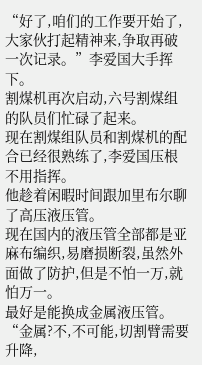“好了,咱们的工作要开始了,大家伙打起精神来,争取再破一次记录。”李爱国大手挥下。
割煤机再次启动,六号割煤组的队员们忙碌了起来。
现在割煤组队员和割煤机的配合已经很熟练了,李爱国压根不用指挥。
他趁着闲暇时间跟加里布尔聊了高压液压管。
现在国内的液压管全部都是亚麻布编织,易磨损断裂,虽然外面做了防护,但是不怕一万,就怕万一。
最好是能换成金属液压管。
“金属?不,不可能,切割臂需要升降,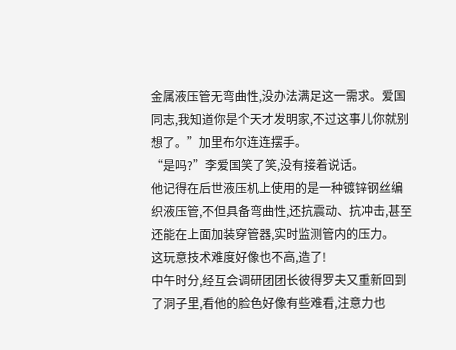金属液压管无弯曲性,没办法满足这一需求。爱国同志,我知道你是个天才发明家,不过这事儿你就别想了。”加里布尔连连摆手。
“是吗?”李爱国笑了笑,没有接着说话。
他记得在后世液压机上使用的是一种镀锌钢丝编织液压管,不但具备弯曲性,还抗震动、抗冲击,甚至还能在上面加装穿管器,实时监测管内的压力。
这玩意技术难度好像也不高,造了!
中午时分,经互会调研团团长彼得罗夫又重新回到了洞子里,看他的脸色好像有些难看,注意力也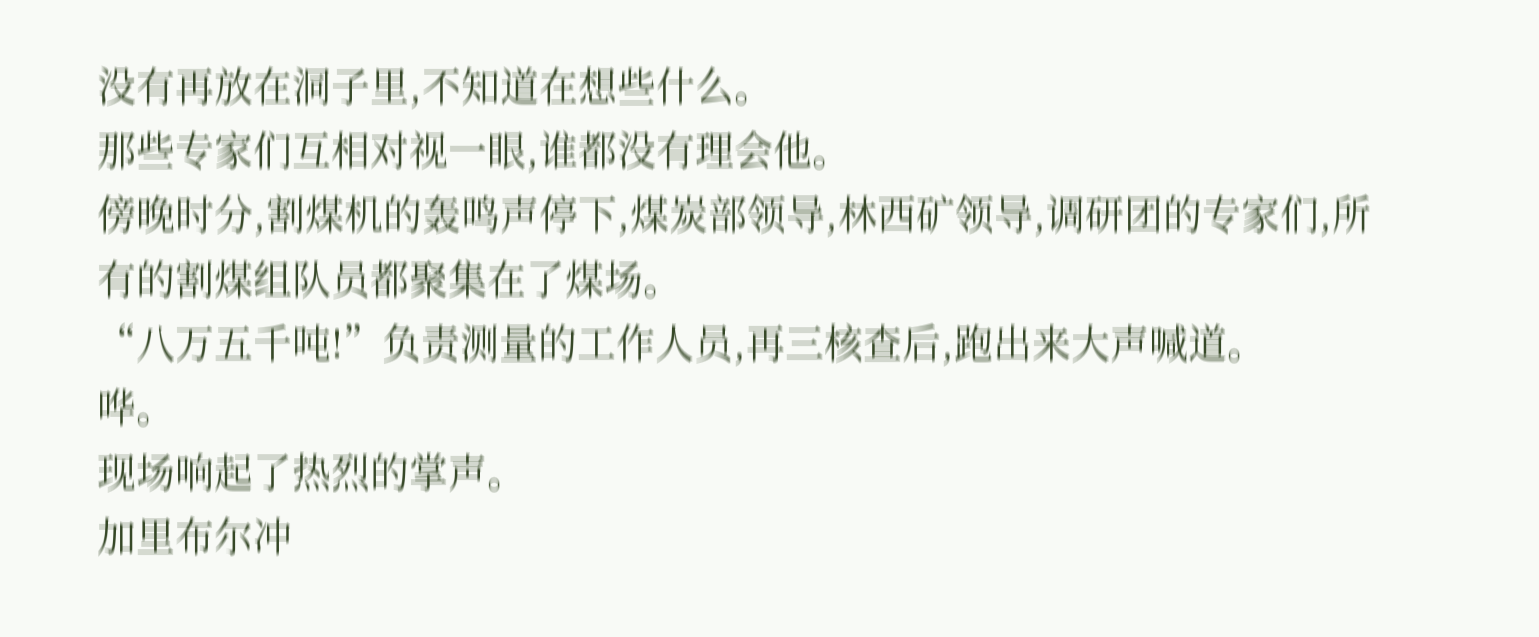没有再放在洞子里,不知道在想些什么。
那些专家们互相对视一眼,谁都没有理会他。
傍晚时分,割煤机的轰鸣声停下,煤炭部领导,林西矿领导,调研团的专家们,所有的割煤组队员都聚集在了煤场。
“八万五千吨!”负责测量的工作人员,再三核查后,跑出来大声喊道。
哗。
现场响起了热烈的掌声。
加里布尔冲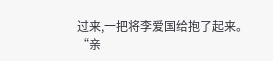过来,一把将李爱国给抱了起来。
“亲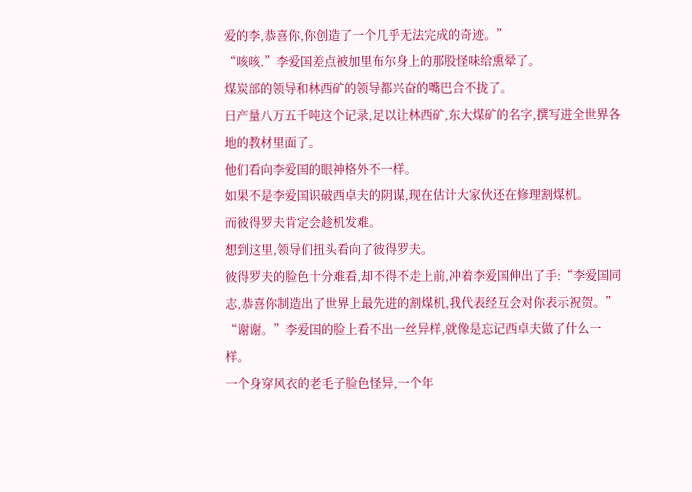爱的李,恭喜你,你创造了一个几乎无法完成的奇迹。”
“咳咳.”李爱国差点被加里布尔身上的那股怪味给熏晕了。
煤炭部的领导和林西矿的领导都兴奋的嘴巴合不拢了。
日产量八万五千吨这个记录,足以让林西矿,东大煤矿的名字,撰写进全世界各地的教材里面了。
他们看向李爱国的眼神格外不一样。
如果不是李爱国识破西卓夫的阴谋,现在估计大家伙还在修理割煤机。
而彼得罗夫肯定会趁机发难。
想到这里,领导们扭头看向了彼得罗夫。
彼得罗夫的脸色十分难看,却不得不走上前,冲着李爱国伸出了手:“李爱国同志,恭喜你制造出了世界上最先进的割煤机,我代表经互会对你表示祝贺。”
“谢谢。”李爱国的脸上看不出一丝异样,就像是忘记西卓夫做了什么一样。
一个身穿风衣的老毛子脸色怪异,一个年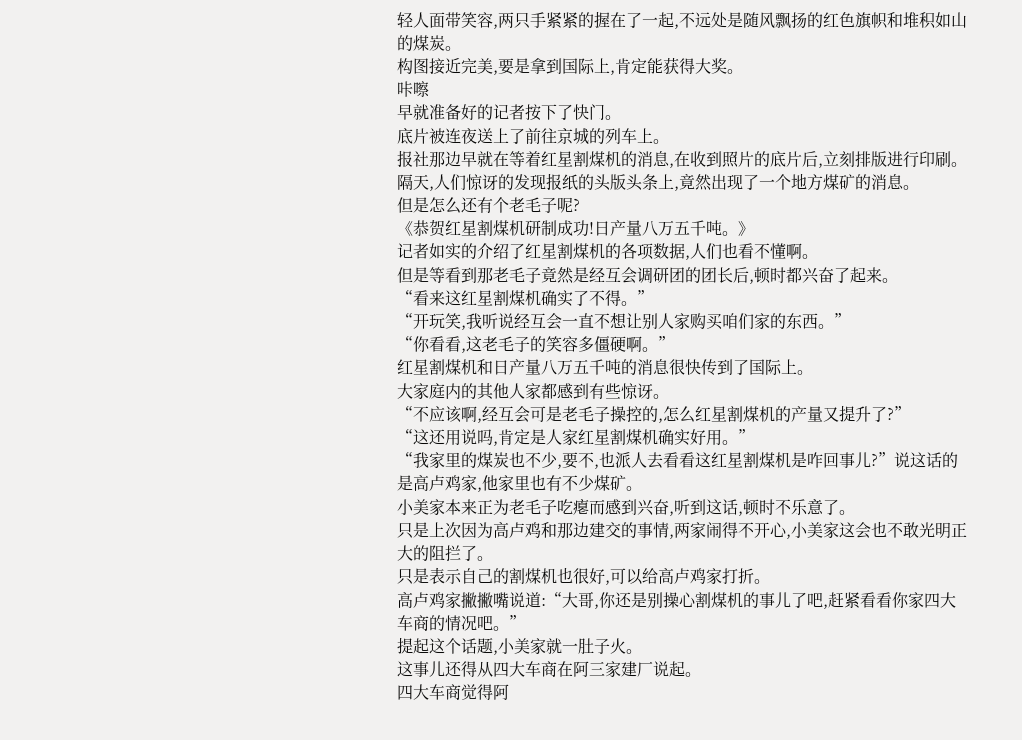轻人面带笑容,两只手紧紧的握在了一起,不远处是随风飘扬的红色旗帜和堆积如山的煤炭。
构图接近完美,要是拿到国际上,肯定能获得大奖。
咔嚓
早就准备好的记者按下了快门。
底片被连夜送上了前往京城的列车上。
报社那边早就在等着红星割煤机的消息,在收到照片的底片后,立刻排版进行印刷。
隔天,人们惊讶的发现报纸的头版头条上,竟然出现了一个地方煤矿的消息。
但是怎么还有个老毛子呢?
《恭贺红星割煤机研制成功!日产量八万五千吨。》
记者如实的介绍了红星割煤机的各项数据,人们也看不懂啊。
但是等看到那老毛子竟然是经互会调研团的团长后,顿时都兴奋了起来。
“看来这红星割煤机确实了不得。”
“开玩笑,我听说经互会一直不想让别人家购买咱们家的东西。”
“你看看,这老毛子的笑容多僵硬啊。”
红星割煤机和日产量八万五千吨的消息很快传到了国际上。
大家庭内的其他人家都感到有些惊讶。
“不应该啊,经互会可是老毛子操控的,怎么红星割煤机的产量又提升了?”
“这还用说吗,肯定是人家红星割煤机确实好用。”
“我家里的煤炭也不少,要不,也派人去看看这红星割煤机是咋回事儿?”说这话的是高卢鸡家,他家里也有不少煤矿。
小美家本来正为老毛子吃瘪而感到兴奋,听到这话,顿时不乐意了。
只是上次因为高卢鸡和那边建交的事情,两家闹得不开心,小美家这会也不敢光明正大的阻拦了。
只是表示自己的割煤机也很好,可以给高卢鸡家打折。
高卢鸡家撇撇嘴说道:“大哥,你还是别操心割煤机的事儿了吧,赶紧看看你家四大车商的情况吧。”
提起这个话题,小美家就一肚子火。
这事儿还得从四大车商在阿三家建厂说起。
四大车商觉得阿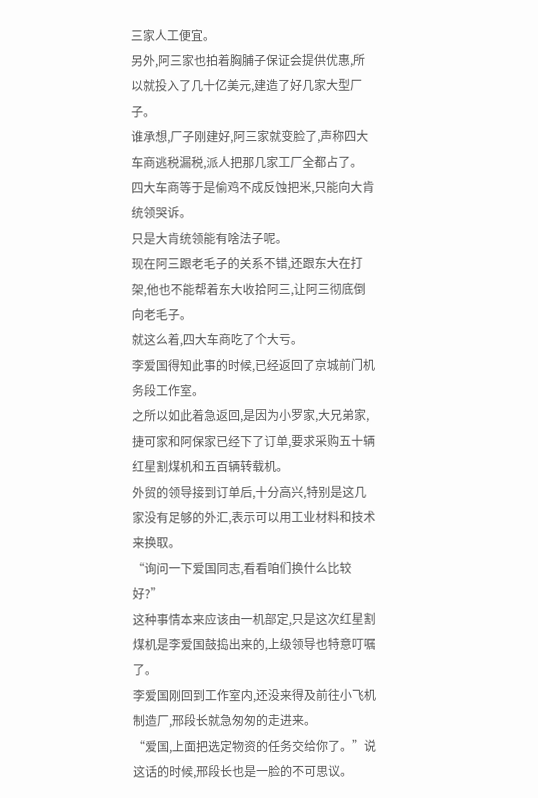三家人工便宜。
另外,阿三家也拍着胸脯子保证会提供优惠,所以就投入了几十亿美元,建造了好几家大型厂子。
谁承想,厂子刚建好,阿三家就变脸了,声称四大车商逃税漏税,派人把那几家工厂全都占了。
四大车商等于是偷鸡不成反蚀把米,只能向大肯统领哭诉。
只是大肯统领能有啥法子呢。
现在阿三跟老毛子的关系不错,还跟东大在打架,他也不能帮着东大收拾阿三,让阿三彻底倒向老毛子。
就这么着,四大车商吃了个大亏。
李爱国得知此事的时候,已经返回了京城前门机务段工作室。
之所以如此着急返回,是因为小罗家,大兄弟家,捷可家和阿保家已经下了订单,要求采购五十辆红星割煤机和五百辆转载机。
外贸的领导接到订单后,十分高兴,特别是这几家没有足够的外汇,表示可以用工业材料和技术来换取。
“询问一下爱国同志,看看咱们换什么比较好?”
这种事情本来应该由一机部定,只是这次红星割煤机是李爱国鼓捣出来的,上级领导也特意叮嘱了。
李爱国刚回到工作室内,还没来得及前往小飞机制造厂,邢段长就急匆匆的走进来。
“爱国,上面把选定物资的任务交给你了。”说这话的时候,邢段长也是一脸的不可思议。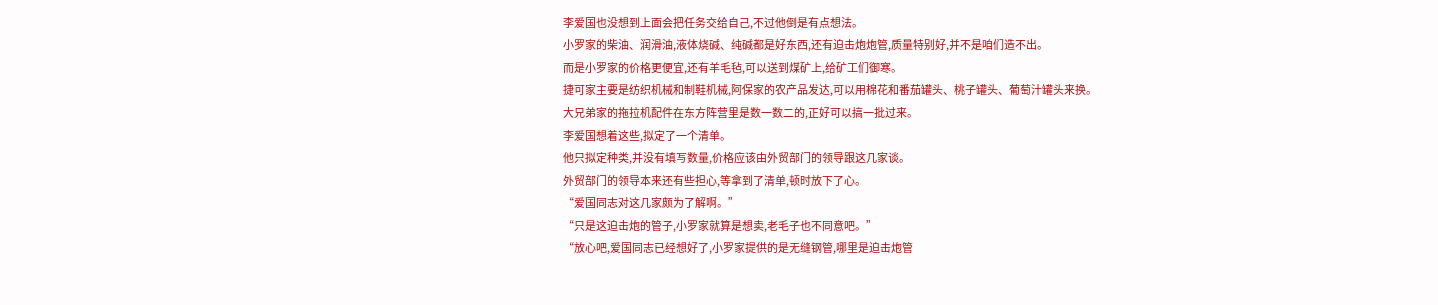李爱国也没想到上面会把任务交给自己,不过他倒是有点想法。
小罗家的柴油、润滑油,液体烧碱、纯碱都是好东西,还有迫击炮炮管,质量特别好,并不是咱们造不出。
而是小罗家的价格更便宜,还有羊毛毡,可以送到煤矿上,给矿工们御寒。
捷可家主要是纺织机械和制鞋机械,阿保家的农产品发达,可以用棉花和番茄罐头、桃子罐头、葡萄汁罐头来换。
大兄弟家的拖拉机配件在东方阵营里是数一数二的,正好可以搞一批过来。
李爱国想着这些,拟定了一个清单。
他只拟定种类,并没有填写数量,价格应该由外贸部门的领导跟这几家谈。
外贸部门的领导本来还有些担心,等拿到了清单,顿时放下了心。
“爱国同志对这几家颇为了解啊。”
“只是这迫击炮的管子,小罗家就算是想卖,老毛子也不同意吧。”
“放心吧,爱国同志已经想好了,小罗家提供的是无缝钢管,哪里是迫击炮管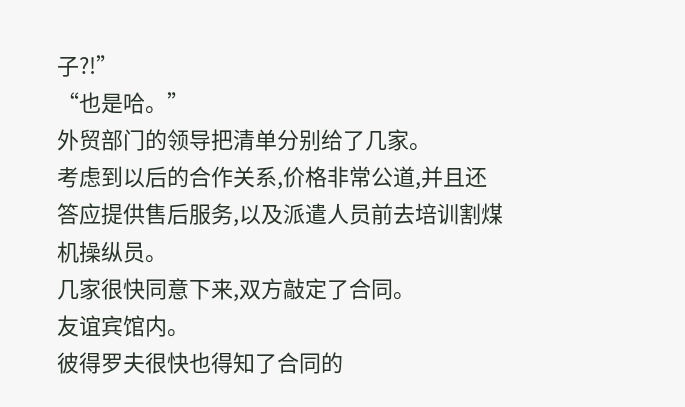子?!”
“也是哈。”
外贸部门的领导把清单分别给了几家。
考虑到以后的合作关系,价格非常公道,并且还答应提供售后服务,以及派遣人员前去培训割煤机操纵员。
几家很快同意下来,双方敲定了合同。
友谊宾馆内。
彼得罗夫很快也得知了合同的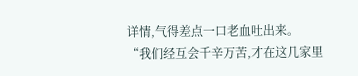详情,气得差点一口老血吐出来。
“我们经互会千辛万苦,才在这几家里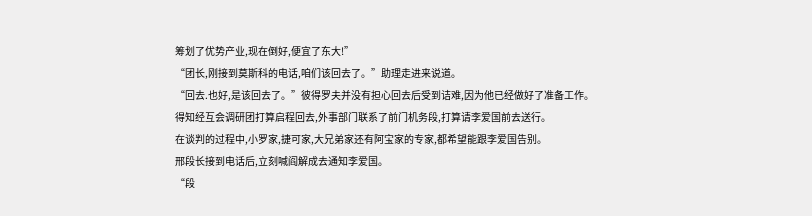筹划了优势产业,现在倒好,便宜了东大!”
“团长,刚接到莫斯科的电话,咱们该回去了。”助理走进来说道。
“回去.也好,是该回去了。”彼得罗夫并没有担心回去后受到诘难,因为他已经做好了准备工作。
得知经互会调研团打算启程回去,外事部门联系了前门机务段,打算请李爱国前去送行。
在谈判的过程中,小罗家,捷可家,大兄弟家还有阿宝家的专家,都希望能跟李爱国告别。
邢段长接到电话后,立刻喊阎解成去通知李爱国。
“段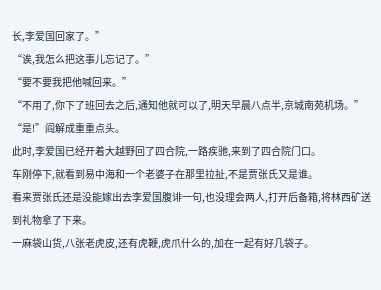长,李爱国回家了。”
“诶,我怎么把这事儿忘记了。”
“要不要我把他喊回来。”
“不用了,你下了班回去之后,通知他就可以了,明天早晨八点半,京城南苑机场。”
“是!”阎解成重重点头。
此时,李爱国已经开着大越野回了四合院,一路疾驰,来到了四合院门口。
车刚停下,就看到易中海和一个老婆子在那里拉扯,不是贾张氏又是谁。
看来贾张氏还是没能嫁出去李爱国腹诽一句,也没理会两人,打开后备箱,将林西矿送到礼物拿了下来。
一麻袋山货,八张老虎皮,还有虎鞭,虎爪什么的,加在一起有好几袋子。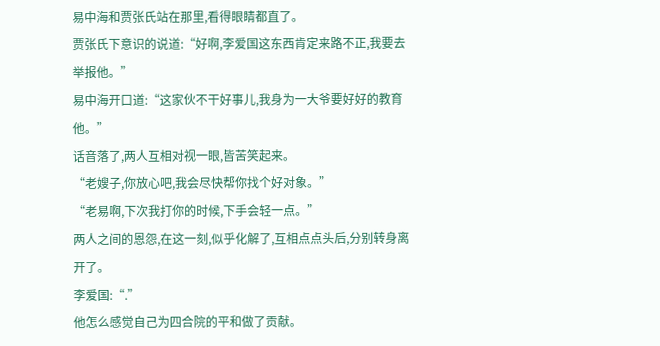易中海和贾张氏站在那里,看得眼睛都直了。
贾张氏下意识的说道:“好啊,李爱国这东西肯定来路不正,我要去举报他。”
易中海开口道:“这家伙不干好事儿,我身为一大爷要好好的教育他。”
话音落了,两人互相对视一眼,皆苦笑起来。
“老嫂子,你放心吧,我会尽快帮你找个好对象。”
“老易啊,下次我打你的时候,下手会轻一点。”
两人之间的恩怨,在这一刻,似乎化解了,互相点点头后,分别转身离开了。
李爱国:“.”
他怎么感觉自己为四合院的平和做了贡献。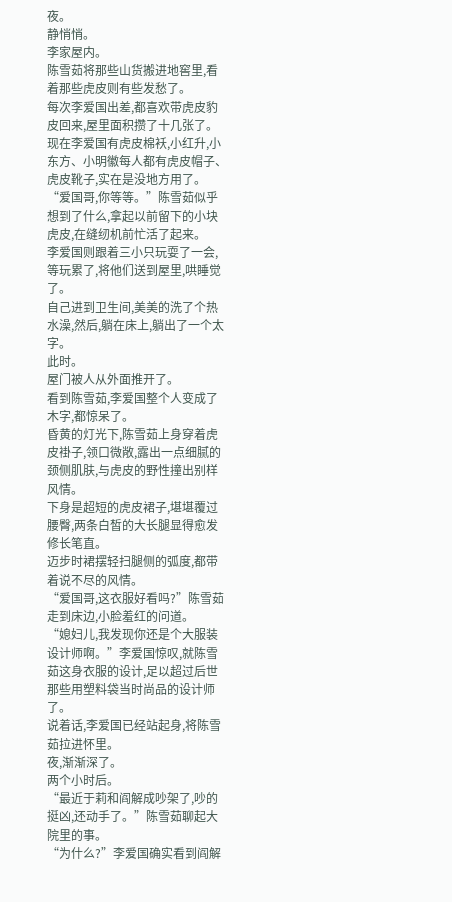夜。
静悄悄。
李家屋内。
陈雪茹将那些山货搬进地窖里,看着那些虎皮则有些发愁了。
每次李爱国出差,都喜欢带虎皮豹皮回来,屋里面积攒了十几张了。
现在李爱国有虎皮棉袄,小红升,小东方、小明徽每人都有虎皮帽子、虎皮靴子,实在是没地方用了。
“爱国哥,你等等。”陈雪茹似乎想到了什么,拿起以前留下的小块虎皮,在缝纫机前忙活了起来。
李爱国则跟着三小只玩耍了一会,等玩累了,将他们送到屋里,哄睡觉了。
自己进到卫生间,美美的洗了个热水澡,然后,躺在床上,躺出了一个太字。
此时。
屋门被人从外面推开了。
看到陈雪茹,李爱国整个人变成了木字,都惊呆了。
昏黄的灯光下,陈雪茹上身穿着虎皮褂子,领口微敞,露出一点细腻的颈侧肌肤,与虎皮的野性撞出别样风情。
下身是超短的虎皮裙子,堪堪覆过腰臀,两条白皙的大长腿显得愈发修长笔直。
迈步时裙摆轻扫腿侧的弧度,都带着说不尽的风情。
“爱国哥,这衣服好看吗?”陈雪茹走到床边,小脸羞红的问道。
“媳妇儿,我发现你还是个大服装设计师啊。”李爱国惊叹,就陈雪茹这身衣服的设计,足以超过后世那些用塑料袋当时尚品的设计师了。
说着话,李爱国已经站起身,将陈雪茹拉进怀里。
夜,渐渐深了。
两个小时后。
“最近于莉和阎解成吵架了,吵的挺凶,还动手了。”陈雪茹聊起大院里的事。
“为什么?”李爱国确实看到阎解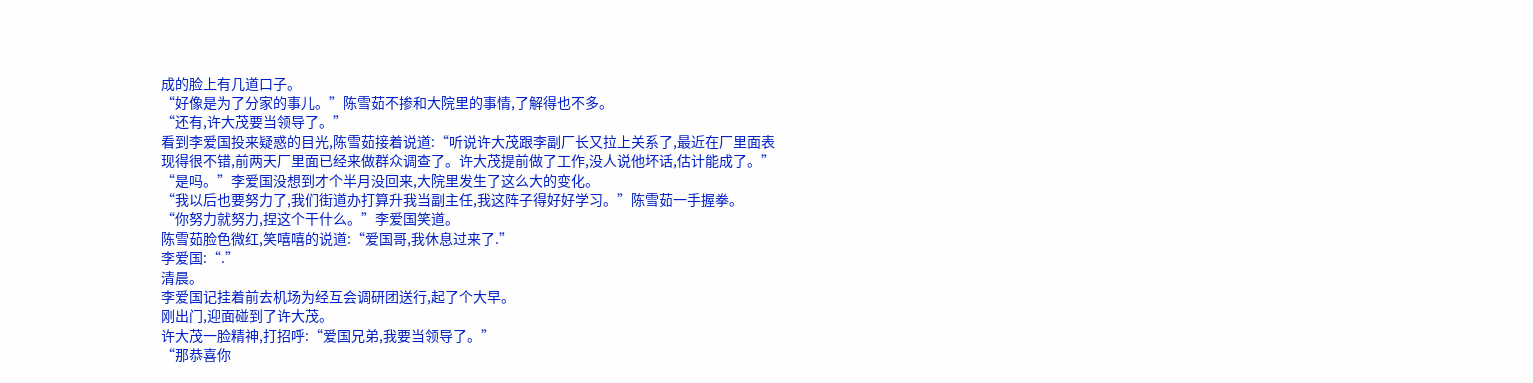成的脸上有几道口子。
“好像是为了分家的事儿。”陈雪茹不掺和大院里的事情,了解得也不多。
“还有,许大茂要当领导了。”
看到李爱国投来疑惑的目光,陈雪茹接着说道:“听说许大茂跟李副厂长又拉上关系了,最近在厂里面表现得很不错,前两天厂里面已经来做群众调查了。许大茂提前做了工作,没人说他坏话,估计能成了。”
“是吗。”李爱国没想到才个半月没回来,大院里发生了这么大的变化。
“我以后也要努力了,我们街道办打算升我当副主任,我这阵子得好好学习。”陈雪茹一手握拳。
“你努力就努力,捏这个干什么。”李爱国笑道。
陈雪茹脸色微红,笑嘻嘻的说道:“爱国哥,我休息过来了.”
李爱国:“.”
清晨。
李爱国记挂着前去机场为经互会调研团送行,起了个大早。
刚出门,迎面碰到了许大茂。
许大茂一脸精神,打招呼:“爱国兄弟,我要当领导了。”
“那恭喜你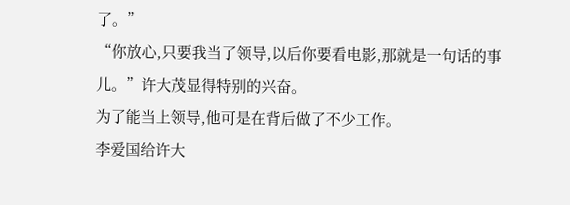了。”
“你放心,只要我当了领导,以后你要看电影,那就是一句话的事儿。”许大茂显得特别的兴奋。
为了能当上领导,他可是在背后做了不少工作。
李爱国给许大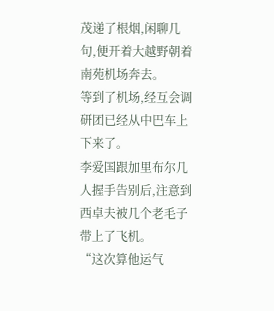茂递了根烟,闲聊几句,便开着大越野朝着南苑机场奔去。
等到了机场,经互会调研团已经从中巴车上下来了。
李爱国跟加里布尔几人握手告别后,注意到西卓夫被几个老毛子带上了飞机。
“这次算他运气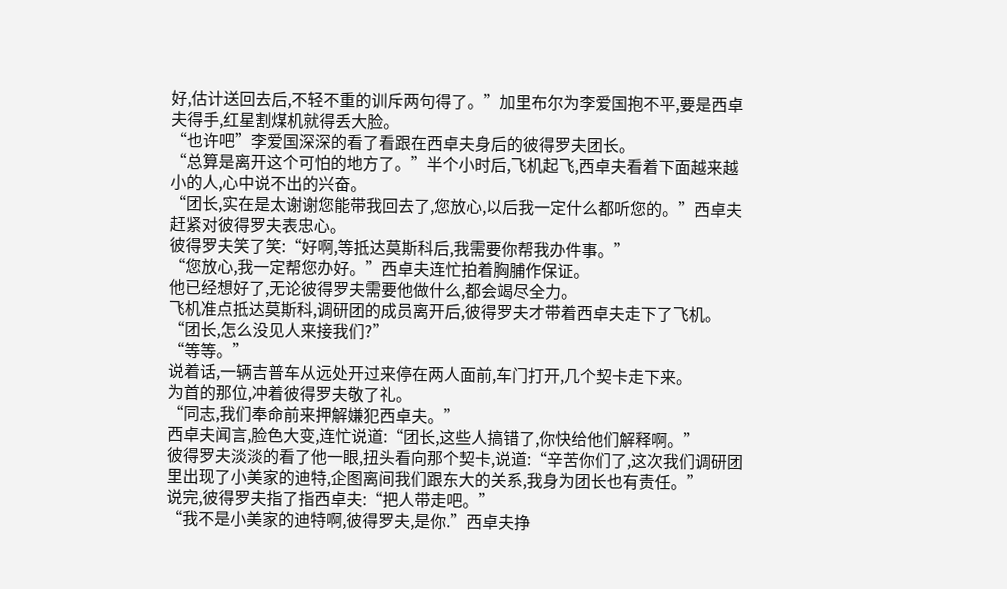好,估计送回去后,不轻不重的训斥两句得了。”加里布尔为李爱国抱不平,要是西卓夫得手,红星割煤机就得丢大脸。
“也许吧”李爱国深深的看了看跟在西卓夫身后的彼得罗夫团长。
“总算是离开这个可怕的地方了。”半个小时后,飞机起飞,西卓夫看着下面越来越小的人,心中说不出的兴奋。
“团长,实在是太谢谢您能带我回去了,您放心,以后我一定什么都听您的。”西卓夫赶紧对彼得罗夫表忠心。
彼得罗夫笑了笑:“好啊,等抵达莫斯科后,我需要你帮我办件事。”
“您放心,我一定帮您办好。”西卓夫连忙拍着胸脯作保证。
他已经想好了,无论彼得罗夫需要他做什么,都会竭尽全力。
飞机准点抵达莫斯科,调研团的成员离开后,彼得罗夫才带着西卓夫走下了飞机。
“团长,怎么没见人来接我们?”
“等等。”
说着话,一辆吉普车从远处开过来停在两人面前,车门打开,几个契卡走下来。
为首的那位,冲着彼得罗夫敬了礼。
“同志,我们奉命前来押解嫌犯西卓夫。”
西卓夫闻言,脸色大变,连忙说道:“团长,这些人搞错了,你快给他们解释啊。”
彼得罗夫淡淡的看了他一眼,扭头看向那个契卡,说道:“辛苦你们了,这次我们调研团里出现了小美家的迪特,企图离间我们跟东大的关系,我身为团长也有责任。”
说完,彼得罗夫指了指西卓夫:“把人带走吧。”
“我不是小美家的迪特啊,彼得罗夫,是你.”西卓夫挣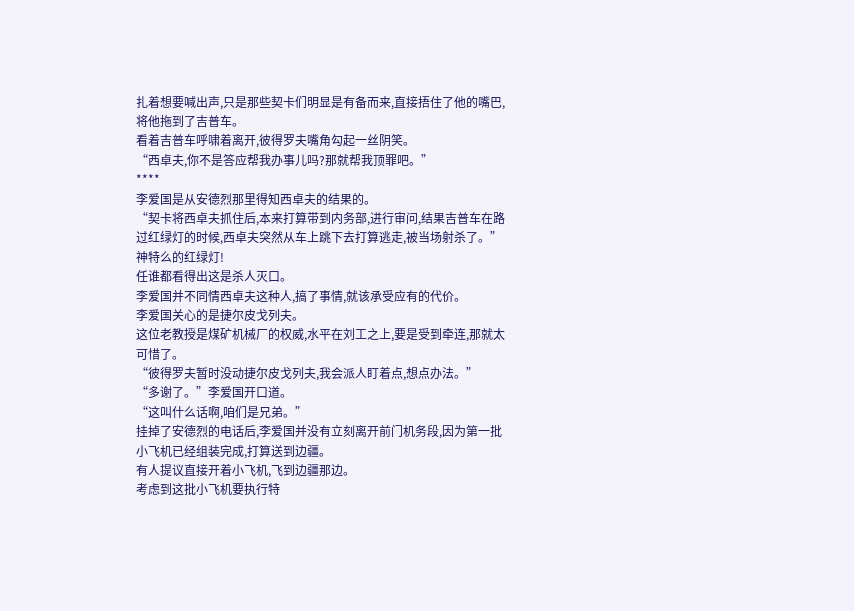扎着想要喊出声,只是那些契卡们明显是有备而来,直接捂住了他的嘴巴,将他拖到了吉普车。
看着吉普车呼啸着离开,彼得罗夫嘴角勾起一丝阴笑。
“西卓夫,你不是答应帮我办事儿吗?那就帮我顶罪吧。”
****
李爱国是从安德烈那里得知西卓夫的结果的。
“契卡将西卓夫抓住后,本来打算带到内务部,进行审问,结果吉普车在路过红绿灯的时候,西卓夫突然从车上跳下去打算逃走,被当场射杀了。”
神特么的红绿灯!
任谁都看得出这是杀人灭口。
李爱国并不同情西卓夫这种人,搞了事情,就该承受应有的代价。
李爱国关心的是捷尔皮戈列夫。
这位老教授是煤矿机械厂的权威,水平在刘工之上,要是受到牵连,那就太可惜了。
“彼得罗夫暂时没动捷尔皮戈列夫,我会派人盯着点,想点办法。”
“多谢了。”李爱国开口道。
“这叫什么话啊,咱们是兄弟。”
挂掉了安德烈的电话后,李爱国并没有立刻离开前门机务段,因为第一批小飞机已经组装完成,打算送到边疆。
有人提议直接开着小飞机,飞到边疆那边。
考虑到这批小飞机要执行特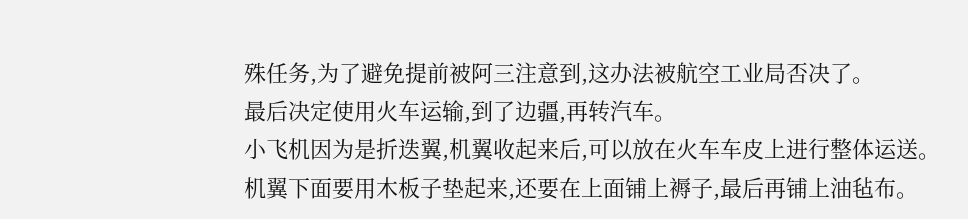殊任务,为了避免提前被阿三注意到,这办法被航空工业局否决了。
最后决定使用火车运输,到了边疆,再转汽车。
小飞机因为是折迭翼,机翼收起来后,可以放在火车车皮上进行整体运送。
机翼下面要用木板子垫起来,还要在上面铺上褥子,最后再铺上油毡布。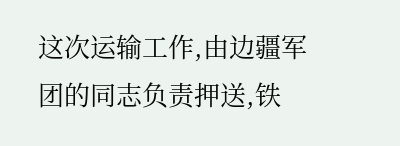这次运输工作,由边疆军团的同志负责押送,铁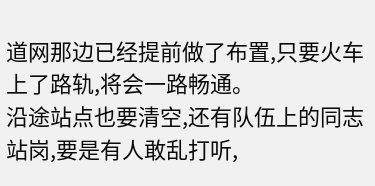道网那边已经提前做了布置,只要火车上了路轨,将会一路畅通。
沿途站点也要清空,还有队伍上的同志站岗,要是有人敢乱打听,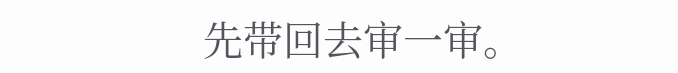先带回去审一审。